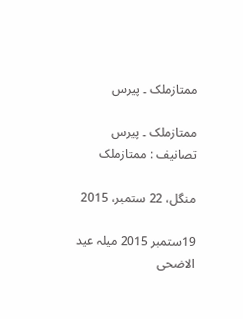ممتازملک ۔ پیرس

ممتازملک ۔ پیرس
تصانیف : ممتازملک

منگل، 22 ستمبر، 2015

19ستمبر 2015 میلہ عید الاضحی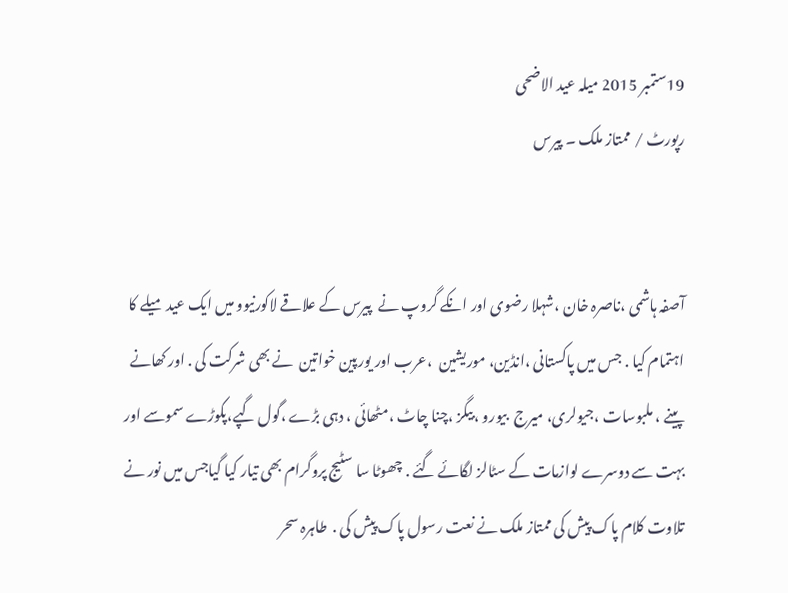19ستمبر 2015 میلہ عید الاضحی
رپورٹ / ممتاز ملک ۔ پیرس


آصفہ ہاشمی ،ناصرہ خان ،شہلا رضوی اور انکے گروپ نے  پیرس کے علاقے لاکورنیوو میں ایک عید میلے کا اہتمام کیا . جس میں پاکستانی ،انڈین، موریشین  ،عرب اور یورپین خواتین  نے بھی شرکت کی . اور کھانے پینے ، ملبوسات ،جیولری، میرج  بیورو ،بیگز ،چنا چاٹ ،مٹھائی ، دہی بڑے ،گول گپے،پکوڑے سموسے اور بہت سے دوسرے لوازمات کے سٹالز لگائے گئے . چھوٹا سا سٹیج پروگرام بھی تیار کیا گیاجس میں نور نے تلاوت کلام پاک پیش کی ممتاز ملک نے نعت رسول پاک پیش کی .  طاہرہ سحر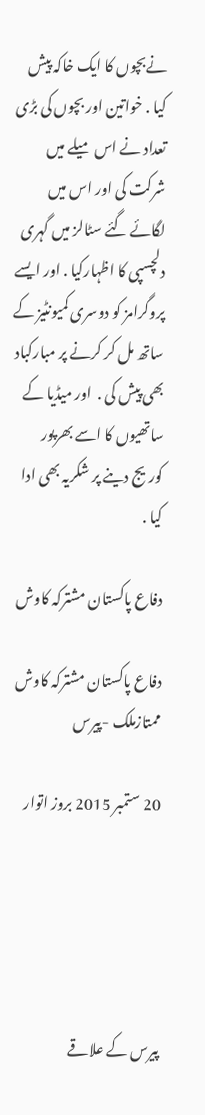نےبچوں کا ایک خاکہ پیش کیا . خواتین اور بچوں کی بڑی تعداد نے اس میلے میں شرکت کی اور اس میں لگائے گئے سٹالز میں گہری دلچسپی کا اظہارکیا . اور ایسے پروگرامز کو دوسری کمیونٹیز کے ساتھ مل کر کرنے پر مبارکباد بھی پیش کی .  اور میڈیا کے ساتھیوں کا اسے بھرپور کوریج دینے پر شکریہ بھی ادا کیا .

دفاع پاکستان مشترکہ کاوش

دفاع پاکستان مشترکہ کاوش
ممتازملک -پیرس

20 ستمبر 2015 بروز اتوار





پیرس کے علاقے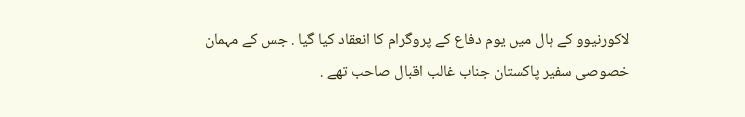لاکورنیوو کے ہال میں یوم دفاع کے پروگرام کا انعقاد کیا گیا . جس کے مہمان خصوصی سفیر پاکستان جناب غالب اقبال صاحب تھے .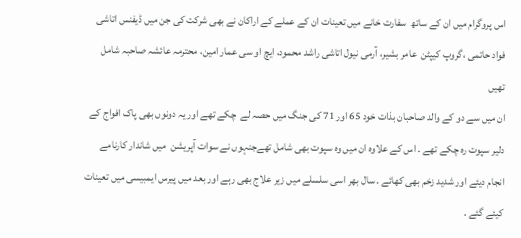اس پروگرام میں ان کے ساتھ  سفارت خانے میں تعینات ان کے عملے کے اراکان نے بھی شرکت کی جن میں ڈیفنس اتاشی فواد حاتمی ،گروپ کیپٹن  عامر بشیر، آرمی نیول اتاشی راشد محمود، ایچ او سی عمار امین، محترمہ عائشہ صاحبہ شامل تھیں
ان میں سے دو کے والد صاحبان بذات خود 65 اور 71 کی جنگ میں حصہ لے  چکے تھے اور یہ دونوں بھی پاک افواج کے دلیر سپوت رہ چکے تھے . اس کے علاوہ ان میں وہ سپوت بھی شامل تھےجنہوں نے سوات آپریشن  میں شاندار کارنامے انجام دیئے اور شدید زخم بھی کھائے . سال بھر اسی سلسلے میں زیر علاج بھی رہے اور بعد میں پیرس ایمبیسی میں تعینات کیئے گئے .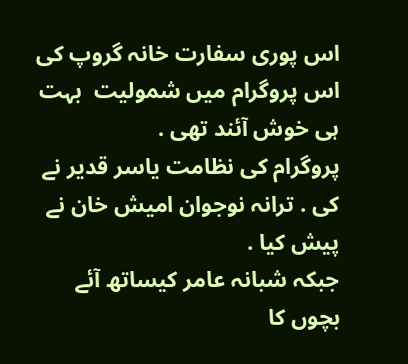اس پوری سفارت خانہ گروپ کی اس پروگرام میں شمولیت  بہت ہی خوش آئند تھی .
پروگرام کی نظامت یاسر قدیر نے کی . ترانہ نوجوان امیش خان نے پیش کیا .
جبکہ شبانہ عامر کیساتھ آئے بچوں کا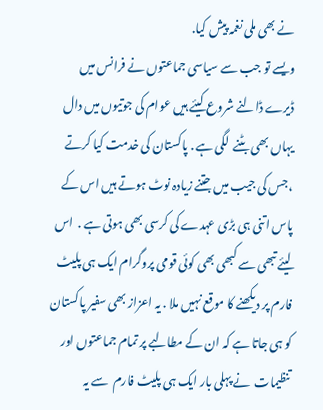نے بھی ملی نغمہ پیش کیا.
ویسے تو جب سے سیاسی جماعتوں نے فرانس میں ڈیرے ڈالنے شروع کیئے ہیں عوام کی جوتیوں میں دال  یہاں بھی بٹنے  لگی ہے . پاکستان کی خدمت کیا کرتے  ،جس کی جیب میں جتنے زیادہ نوٹ ہوتے ہیں اس کے پاس اتنی ہی بڑی عہدے کی کرسی بھی ہوتی ہے .  اس لیئے تبھی سے کبھی بھی کوئی قومی پروگرام ایک ہی پلیٹ فارم پر دیکھنے کا موقع نہیں ملا . یہ اعزاز بھی سفیر پاکستان کو ہی جاتا ہے کہ ان کے مطالبے پر تمام جماعتوں اور تنظیمات  نے پہلی بار ایک ہی پلیٹ فارم  سے یہ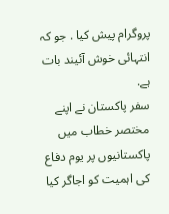پروگرام پیش کیا . جو کہ انتہائی خوش آئیند بات ہے.
سفر پاکستان نے اپنے مختصر خطاب میں پاکستانیوں پر یوم دفاع کی اہمیت کو اجاگر کیا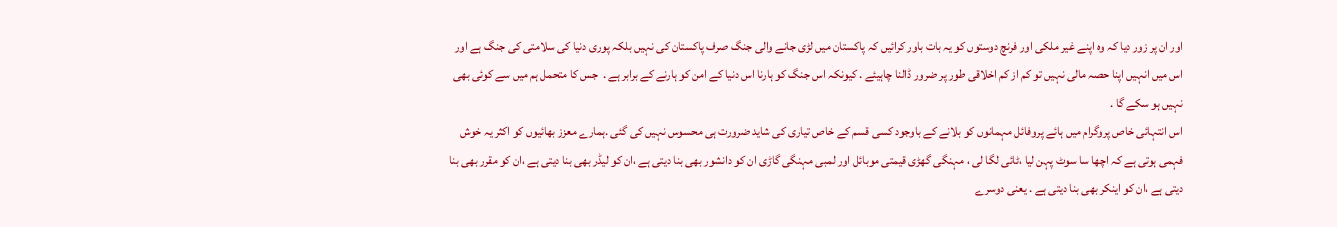اور ان پر زور دیا کہ وہ اپنے غیر ملکی اور فرنچ دوستوں کو یہ بات باور کرائیں کہ پاکستان میں لڑی جانے والی جنگ صرف پاکستان کی نہیں بلکہ پوری دنیا کی سلامتی کی جنگ ہے اور اس میں انہیں اپنا حصہ مالی نہیں تو کم از کم اخلاقی طور پر ضرور ڈالنا چاہیئے . کیونکہ اس جنگ کو ہارنا اس دنیا کے امن کو ہارنے کے برابر ہے .  جس کا متحمل ہم میں سے کوئی بھی نہیں ہو سکے گا .
اس انتہائی خاص پروگرام میں ہائے پروفائل مہمانوں کو بلانے کے باوجود کسی قسم کے خاص تیاری کی شاید ضرورت ہی محسوس نہیں کی گئی .ہمارے معزز بھائیوں کو اکثر یہ خوش فہمی ہوتی ہے کہ اچھا سا سوٹ پہن لیا ،ٹائی لگا لی ، مہنگی گھڑی قیمتی موبائل اور لمبی مہنگی گاڑی ان کو دانشور بھی بنا دیتی ہے ،ان کو لیڈر بھی بنا دیتی ہے ،ان کو مقرر بھی بنا دیتی ہے ،ان کو اینکر بھی بنا دیتی ہے . یعنی دوسرے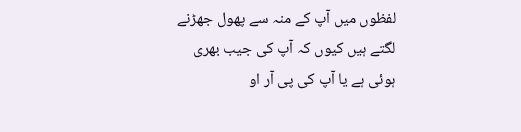لفظوں میں آپ کے منہ سے پھول جھڑنے لگتے ہیں کیوں کہ آپ کی جیب بھری ہوئی ہے یا آپ کی پی آر او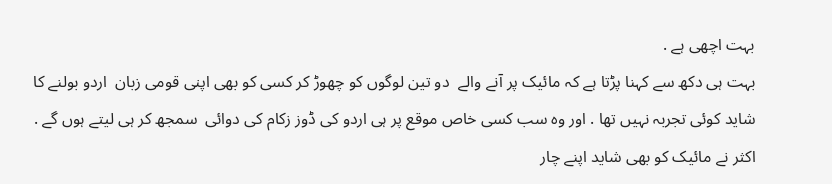بہت اچھی ہے .
بہت ہی دکھ سے کہنا پڑتا ہے کہ مائیک پر آنے والے  دو تین لوگوں کو چھوڑ کر کسی کو بھی اپنی قومی زبان  اردو بولنے کا شاید کوئی تجربہ نہیں تھا . اور وہ سب کسی خاص موقع پر ہی اردو کی ڈوز زکام کی دوائی  سمجھ کر ہی لیتے ہوں گے .
اکثر نے مائیک کو بھی شاید اپنے چار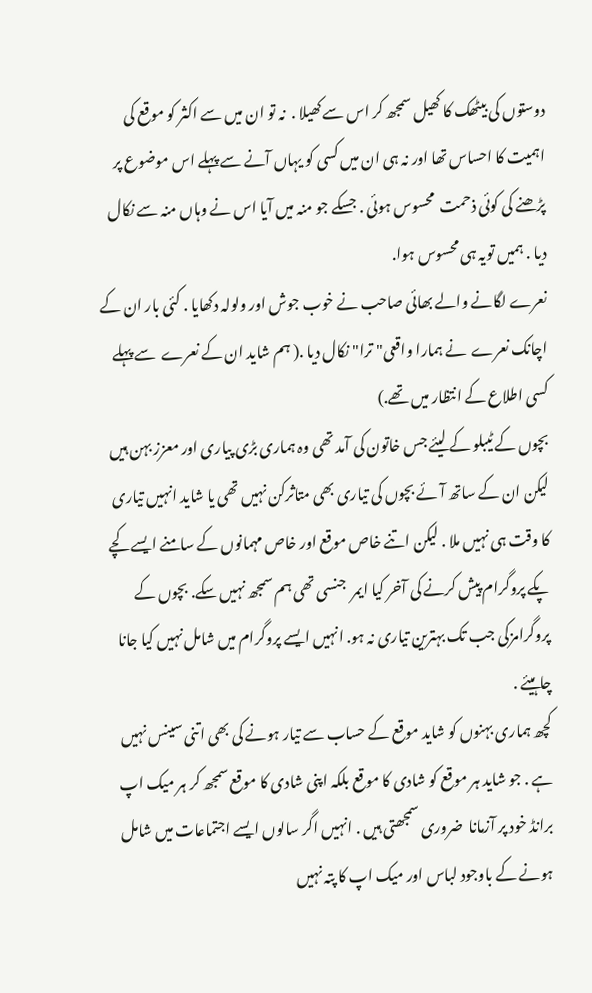دوستوں کی بیٹھک کا کھیل سمجھ کر اس سے کھیلا .  نہ تو ان میں سے اکثر کو موقع کی اہمیت کا احساس تھا اور نہ ہی ان میں کسی کو یہاں آنے سے پہلے اس موضوع پر پڑھنے کی کوئی ذحمت  محسوس ہوئی . جسکے جو منہ میں آیا اس نے وہاں منہ سے نکال دیا . ہمیں تویہ ہی محسوس ہوا.
نعرے لگانے والے بھائی صاحب نے خوب جوش اور ولولہ دکھایا . کئی بار ان کے اچانک نعرے  نے ہمارا واقعی" ترا" نکال دیا .( ہم شاید ان کے نعرے  سے پہلے کسی اطلاع کے انتظار میں تھے.)
بچوں کے ٹیبلو کے لیئے جس خاتون کی آمد تھی وہ ہماری بڑی پیاری اور معزز بہن ہیں لیکن ان کے ساتھ آئے بچوں کی تیاری بھی متاثرکن نہیں تھی یا شاید انہیں تیاری کا وقت ہی نہیں ملا . لیکن اتنے خاص موقع اور خاص مہمانوں کے سامنے ایسے کچے پکے پروگرام پیش کرنے کی آخر کیا ایمر  جنسی تھی ہم سمجھ نہیں سکے. بچوں کے پروگرامزکی جب تک بہترین تیاری نہ ہو. انہیں ایسے پروگرام میں شامل نہیں کیا جانا چاہیئے .
کچھ ہماری بہنوں کو شاید موقع کے حساب سے تیار ہونے کی بھی اتنی سینس نہیں ہے . جو شاید ہر موقع کو شادی کا موقع بلکہ اپنی شادی کا موقع سمجھ کر ہر میک اپ برانڈ خود پر آزمانا  ضروری سمجھتی ہیں . انہیں اگر سالوں ایسے اجتماعات میں شامل ہونے کے باوجود لباس اور میک اپ کا پتہ نہیں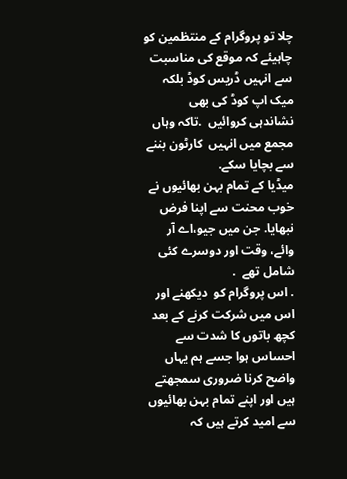چلا تو پروگرام کے منتظمین کو چاہیئے کہ موقع کی مناسبت سے انہیں ڈریس کوڈ بلکہ میک اپ کوڈ کی بھی نشاندہی کروائیں  .تاکہ وہاں مجمع میں انہیں  کارٹون بننے سے بچایا سکے.
میڈیا کے تمام بہن بھائیوں نے خوب محنت سے اپنا فرض نبھایا. جن میں جیو،اے آر وائے، وقت اور دوسرے کئی شامل تھے  .
. اس پروگرام کو  دیکھنے اور اس میں شرکت کرنے کے بعد کچھ باتوں کا شدت سے احساس ہوا جسے ہم یہاں واضح کرنا ضروری سمجھتے ہیں اور اپنے تمام بہن بھائیوں سے امید کرتے ہیں کہ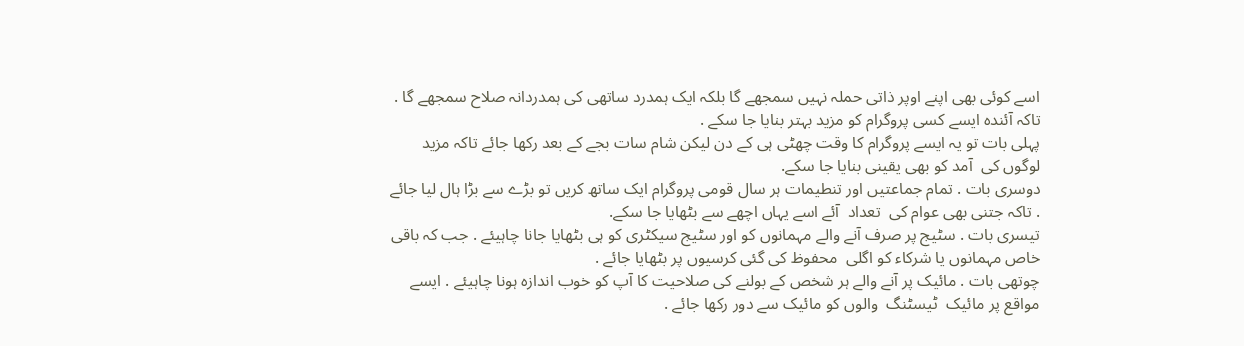اسے کوئی بھی اپنے اوپر ذاتی حملہ نہیں سمجھے گا بلکہ ایک ہمدرد ساتھی کی ہمدردانہ صلاح سمجھے گا . تاکہ آئندہ ایسے کسی پروگرام کو مزید بہتر بنایا جا سکے .
پہلی بات تو یہ ایسے پروگرام کا وقت چھٹی ہی کے دن لیکن شام سات بجے کے بعد رکھا جائے تاکہ مزید لوگوں کی  آمد کو بھی یقینی بنایا جا سکے.
دوسری بات . تمام جماعتیں اور تنطیمات ہر سال قومی پروگرام ایک ساتھ کریں تو بڑے سے بڑا ہال لیا جائے . تاکہ جتنی بھی عوام کی  تعداد  آئے اسے یہاں اچھے سے بٹھایا جا سکے.
تیسری بات . سٹیج پر صرف آنے والے مہمانوں کو اور سٹیج سیکٹری کو ہی بٹھایا جانا چاہیئے . جب کہ باقی خاص مہمانوں یا شرکاء کو اگلی  محفوظ کی گئی کرسیوں پر بٹھایا جائے .
چوتھی بات . مائیک پر آنے والے ہر شخص کے بولنے کی صلاحیت کا آپ کو خوب اندازہ ہونا چاہیئے . ایسے مواقع پر مائیک  ٹیسٹنگ  والوں کو مائیک سے دور رکھا جائے .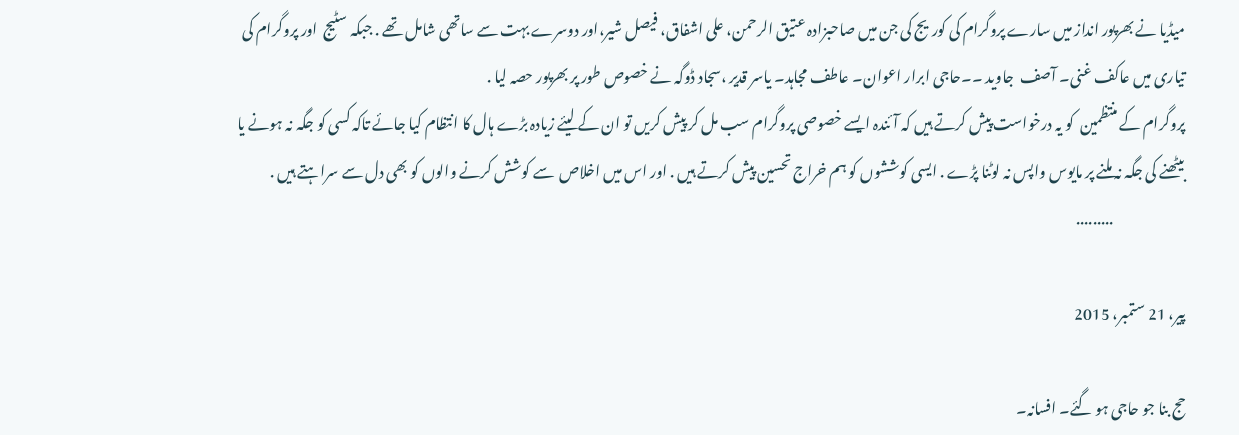میڈیا نے بھرپور انداز میں سارے پروگرام کی کوریج کی جن میں صاحبزادہ عتیق الرحمن، علی اشفاق، فیصل شیر،اور دوسرے بہت سے ساتھی شامل تھے . جبکہ سٹیج  اور پروگرام کی تیاری میں عاکف غنی۔ آصف  جاوید ۔۔حاجی ابرار اعوان۔ عاطف مجاہد۔ یاسر قدیر ،سجاد ڈوگہ نے خصوص طور پر بھرپور حصہ لیا .
پروگرام کے منتظمین  کو یہ درخواست پیش کرتے ہیں کہ آئندہ ایسے خصوصی پروگرام سب مل کر پیش کریں تو ان کے لیئے زیادہ بڑے ہال کا انتظام کیا جائے تاکہ کسی کو جگہ نہ ہونے یا بیٹھنے کی جگہ نہ ملنے پر مایوس واپس نہ لوٹنا پڑے . ایسی کوششوں کو ہم خراج تحسین پیش کرتے ہیں . اور اس میں اخلاص  سے کوشش کرنے والوں کو بھی دل سے سراہتے ہیں .
                         .........

پیر، 21 ستمبر، 2015

حج بنا جو حاجی ہو گئے۔ افسانہ۔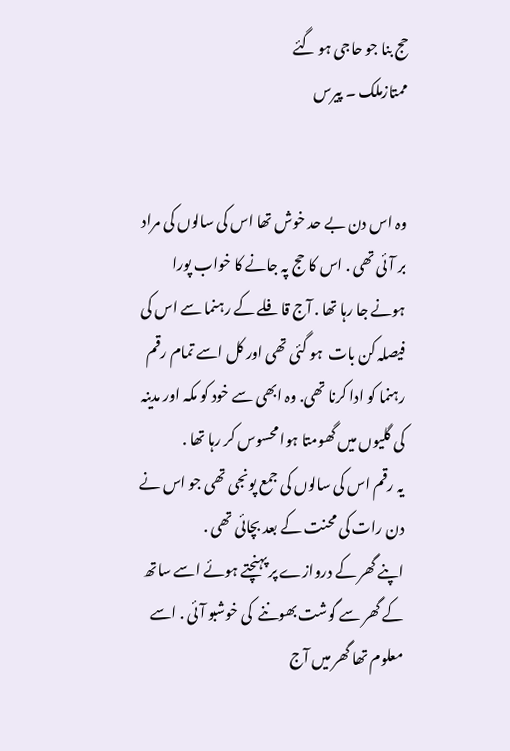حج بنا جو حاجی ہو گئے
ممتازملک ۔ پیرس


وہ اس دن بے حد خوش تھا اس کی سالوں کی مراد بر آئی تھی . اس کا حج پہ جانے کا خواب پورا ہونے جا رہا تھا . آج قافلے کے رہنما سے اس کی فیصلہ کن بات  ہو گئی تھی اور کل اسے تمام رقم رہنما کو ادا کرنا تھی. وہ ابھی سے خود کو مکہ اور مدینہ کی گلیوں میں گھومتا ہوا محسوس کر رہا تھا .
یہ رقم اس کی سالوں کی جمع پونجی تھی جو اس نے دن رات کی محنت کے بعد بچائی تھی .
اپنے گھر کے دروازے پر پہنچتے ہوئے اسے ساتھ کے گھر سے گوشت بھوننے  کی خوشبو آئی . اسے معلوم تھا گھر میں آج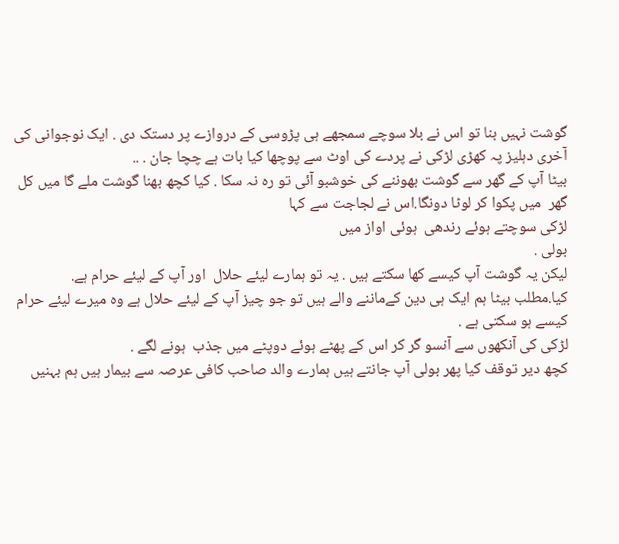گوشت نہیں بنا تو اس نے بلا سوچے سمجھے ہی پڑوسی کے دروازے پر دستک دی . ایک نوجوانی کی آخری دہلیز پہ کھڑی لڑکی نے پردے کی اوٹ سے پوچھا کیا بات ہے چچا جان . ..
بیٹا آپ کے گھر سے گوشت بھوننے کی خوشبو آئی تو رہ نہ سکا . کیا کچھ بھنا گوشت ملے گا میں کل گھر  میں پکوا کر لوٹا دونگا.اس نے لجاجت سے کہا
لڑکی سوچتے ہوئے رندھی  ہوئی اواز میں
بولی .
لیکن یہ گوشت آپ کیسے کھا سکتے ہیں . یہ تو ہمارے لیئے حلال  اور آپ کے لیئے حرام ہے.
کیا.مطلب بیٹا ہم ایک ہی دین کےماننے والے ہیں تو جو چیز آپ کے لیئے حلال ہے وہ میرے لیئے حرام کیسے ہو سکتی ہے .
لڑکی کی آنکھوں سے آنسو گر کر اس کے پھٹے ہوئے دوپٹے میں جذب  ہونے لگے .
کچھ دیر توقف کیا پھر بولی آپ جانتے ہیں ہمارے والد صاحب کافی عرصہ سے بیمار ہیں ہم بہنیں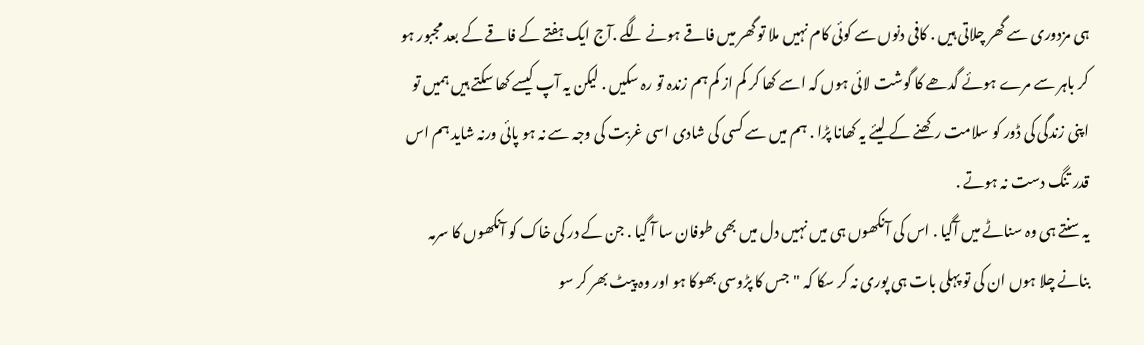ہی مزدوری سے گھر چلاتی ہیں . کافی دنوں سے کوئی کام نہیں ملا تو گھر میں فاقے ہونے لگے .آج ایک ہفتے کے فاقے کے بعد مجبور ہو کر باہر سے مرے ہوئے گدھے کا گوشت لائی ہوں کہ اسے کھا کر کم از کم ہم زندہ تو رہ سکیں . لیکن یہ آپ کیسے کھا سکتے ہیں ہمیں تو اپنی زندگی کی ڈور کو سلامت رکھنے کے لیئے یہ کھانا پڑا . ہم میں سے کسی کی شادی اسی غربت کی وجہ سے نہ ہو پائی ورنہ شاید ہم اس قدر تنگ دست نہ ہوتے .
یہ سنتے ہی وہ سناٹے میں آگیا . اس کی آنکھوں ہی میں نہیں دل میں بھی طوفان سا آ گیا . جن کے در کی خاک کو آنکھوں کا سرمہ بنانے چلا ہوں ان کی تو پہلی بات ہی پوری نہ کر سکا کہ "جس کا پڑوسی بھوکا ہو اور وہ پیٹ بھر کر سو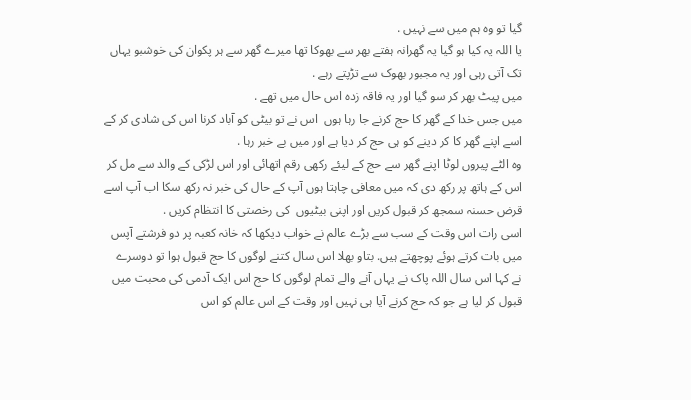گیا تو وہ ہم میں سے نہیں .
یا اللہ یہ کیا ہو گیا یہ گھرانہ ہفتے بھر سے بھوکا تھا میرے گھر سے ہر پکوان کی خوشبو یہاں تک آتی رہی اور یہ مجبور بھوک سے تڑپتے رہے .
میں پیٹ بھر کر سو گیا اور یہ فاقہ زدہ اس حال میں تھے .
میں جس خدا کے گھر کا حج کرنے جا رہا ہوں  اس نے تو بیٹی کو آباد کرنا اس کی شادی کر کے اسے اپنے گھر کا کر دینے کو ہی حج کر دیا ہے اور میں بے خبر رہا .
وہ الٹے پیروں لوٹا اپنے گھر سے حج کے لیئے رکھی رقم اتھائی اور اس لڑکی کے والد سے مل کر اس کے ہاتھ پر رکھ دی کہ میں معافی چاہتا ہوں آپ کے حال کی خبر نہ رکھ سکا اب آپ اسے قرض حسنہ سمجھ کر قبول کریں اور اپنی بیٹیوں  کی رخصتی کا انتظام کریں .
اسی رات اس وقت کے سب سے بڑے عالم نے خواب دیکھا کہ خانہ کعبہ پر دو فرشتے آپس میں بات کرتے ہوئے پوچھتے ہیں. بتاو بھلا اس سال کتنے لوگوں کا حج قبول ہوا تو دوسرے نے کہا اس سال اللہ پاک نے یہاں آنے والے تمام لوگوں کا حج اس ایک آدمی کی محبت میں قبول کر لیا ہے جو کہ حج کرنے آیا ہی نہیں اور وقت کے اس عالم کو اس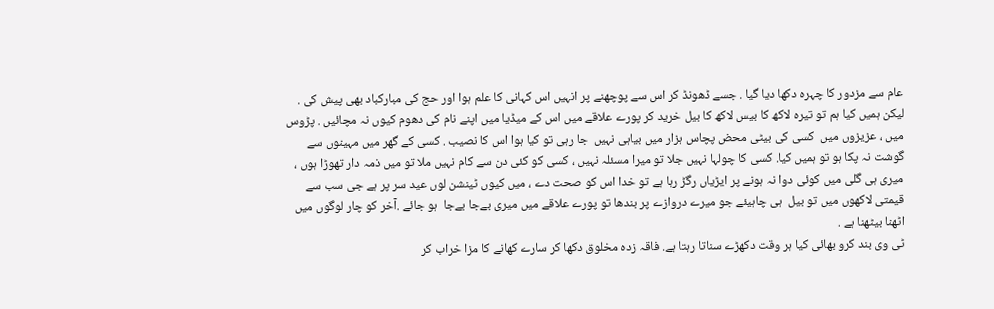عام سے مزدور کا چہرہ دکھا دیا گیا . جسے ڈھونڈ کر اس سے پوچھنے پر انہیں اس کہانی کا علم ہوا اور حج کی مبارکباد بھی پیش کی .
لیکن ہمیں کیا ہم تو تیرہ لاکھ کا بیس لاکھ کا بیل خرید کر پورے علاقے میں اس کے میڈیا میں اپنے نام کی دھوم کیوں نہ مچائیں . پڑوس میں ، عزیزوں میں  کسی کی بیٹی محض پچاس ہزار میں بیاہی نہیں  جا رہی تو کیا ہوا اس کا نصیب . کسی کے گھر میں مہینوں سے گوشت نہ پکا ہو تو ہمیں کیا. کسی کا چولہا نہیں جلا تو میرا مسئلہ نہیں ، کسی کو کئی دن سے کام نہیں ملا تو میں ذمہ دار تھوڑا ہوں ، میری ہی گلی میں کوئی دوا نہ ہونے پر ایڑیاں رگڑ رہا ہے تو خدا اس کو صحت دے ، میں کیوں ٹینشن لوں عید سر پر ہے جی سب سے قیمتی لاکھوں میں تو بیل  ہی چاہیئے جو میرے دروازے پر بندھا تو پورے علاقے میں میری بےجا بےجا  ہو جائے .آخر کو چار لوگوں میں اٹھنا بیٹھنا ہے .
ٹی وی بند کرو بھائی کیا ہر وقت دکھڑے سناتا رہتا ہے. فاقہ زدہ مخلوق دکھا کر سارے کھانے کا مزا خراب کر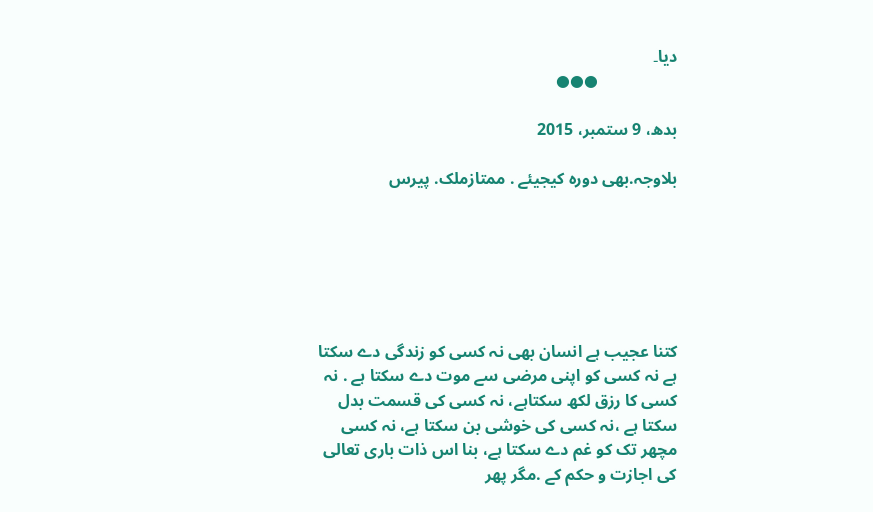دیا۔
                   ●●●

بدھ، 9 ستمبر، 2015

بلاوجہ.بھی دورہ کیجیئے . ممتازملک. پیرس






کتنا عجیب ہے انسان بھی نہ کسی کو زندگی دے سکتا ہے نہ کسی کو اپنی مرضی سے موت دے سکتا ہے . نہ کسی کا رزق لکھ سکتاہے، نہ کسی کی قسمت بدل سکتا ہے ،نہ کسی کی خوشی بن سکتا ہے، نہ کسی مچھر تک کو غم دے سکتا ہے، بنا اس ذات باری تعالی کی اجازت و حکم کے .مگر پھر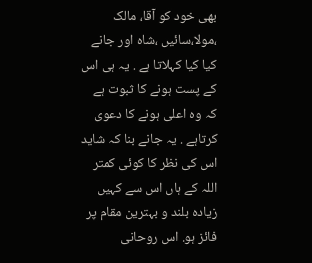بھی خود کو آقا، مالک ،مولا،سائیں ،شاہ اور جانے کیا کیا کہلاتا ہے . یہ ہی اس کے پست ہونے کا ثبوت ہے کہ وہ اعلی ہونے کا دعوی کرتاہے . یہ جانے بنا کہ شاید اس کی نظر کا کوئی کمتر اللہ کے ہاں اس سے کہیں زیادہ بلند و بہترین مقام پر فائز ہو. اس روحانی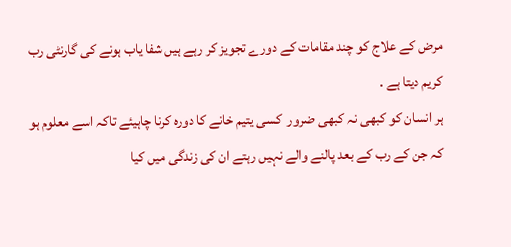مرض کے علاج کو چند مقامات کے دورے تجویز کر رہے ہیں شفا یاب ہونے کی گارنٹی رب کریم دیتا ہے .
ہر انسان کو کبھی نہ کبھی ضرور  کسی یتیم خانے کا دورہ کرنا چاہیئے تاکہ اسے معلوم ہو کہ جن کے رب کے بعد پالنے والے نہیں رہتے ان کی زندگی میں کیا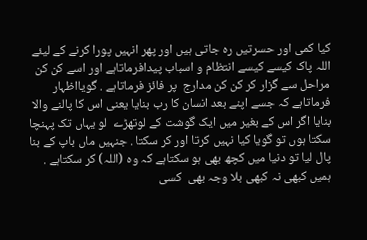کیا کمی اور حسرتیں رہ جاتی ہیں اور پھر انہیں پورا کرنے کے لیئے اللہ پاک کیسے کیسے انتظام و اسباب پیدافرماتاہے اور اسے کن کن مراحل سے گزار کر کن کن مدارج  پر فائز فرماتاہے . گویااظہار  فرماتاہے کہ جسے اپنے بعد انسان کا رب بنایا یعنی اس کا پالنے والا بنایا اگر اس کے بغیر میں ایک گوشت کے لوتھڑے  لو یہاں تک پہنچا سکتا ہوں تو گویا کیا نہیں کرتا اور کر سکتا . جنہیں ماں باپ کے بنا پال لیا تو دنیا میں کچھ بھی ہو سکتاہے کہ وہ (اللہ) کر سکتاہے .
ہمیں کبھی نہ کبھی بلا وجہ بھی  کسی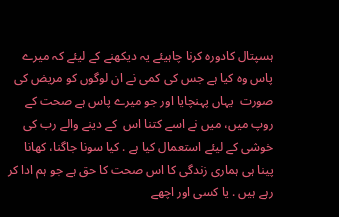ہسپتال کادورہ کرنا چاہیئے یہ دیکھنے کے لیئے کہ میرے پاس وہ کیا ہے جس کی کمی نے ان لوگوں کو مریض کی صورت  یہاں پہنچایا اور جو میرے پاس ہے صحت کے روپ میں، میں نے اسے کتنا اس  کے دینے والے رب کی خوشی کے لیئے استعمال کیا ہے . کیا سونا جاگنا، کھانا پینا ہی ہماری زندگی کا اس صحت کا حق ہے جو ہم ادا کر رہے ہیں . یا کسی اور اچھے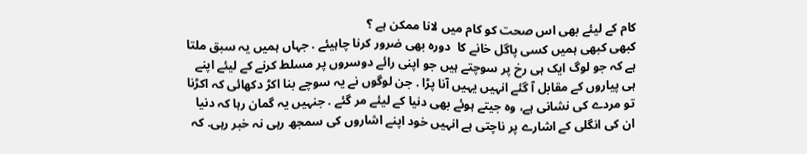کام کے لیئے بھی اس صحت کو کام میں لانا ممکن ہے ؟
کبھی کبھی ہمیں کسی پاگل خانے کا  دورہ بھی ضرور کرنا چاہیئے . جہاں ہمیں یہ سبق ملتا ہے کہ جو لوگ ایک ہی رخ پر سوچتے ہیں جو اپنی رائے دوسروں پر مسلط کرنے کے لیئے اپنے ہی پیاروں کے مقابل آ گئے انہیں یہیں آنا پڑا . جن لوگوں نے یہ سوچے بنا اکڑ دکھائی کہ اکڑنا تو مردے کی نشانی ہے، وہ جیتے ہوئے بھی دنیا کے لیئے مر گئے . جنہیں یہ گمان رہا کہ دنیا ان کی انگلی کے اشارے پر ناچتی ہے انہیں خود اپنے اشاروں کی سمجھ رہی نہ خبر رہی. کہ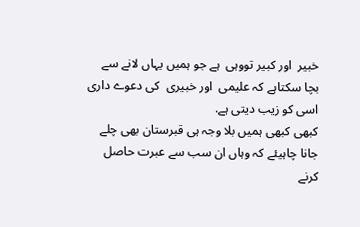خبیر  اور کبیر تووہی  ہے جو ہمیں یہاں لانے سے بچا سکتاہے کہ علیمی  اور خبیری  کی دعوے داری اسی کو زیب دیتی ہے.
کبھی کبھی ہمیں بلا وجہ ہی قبرستان بھی چلے جانا چاہیئے کہ وہاں ان سب سے عبرت حاصل کرنے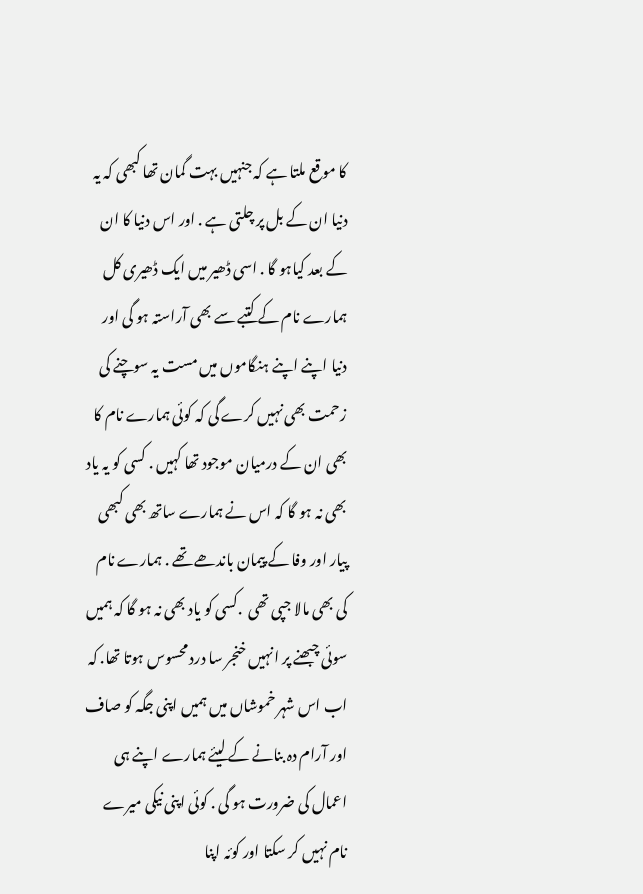کا موقع ملتا ہے کہ جنہیں بہت گمان تھا کبھی کہ یہ دنیا ان کے بل پر چلتی ہے . اور اس دنیا کا ان کے بعد کیاہو گا . اسی ڈھیر میں ایک ڈھیری کل ہمارے نام کے کتبے سے بھی آراستہ ہو گی اور دنیا اپنے اپنے ہنگاموں میں مست یہ سوچنے کی زحمت بھی نہیں کرے گی کہ کوئی ہمارے نام کا بھی ان کے درمیان موجود تھا کہیں . کسی کو یہ یاد بھی نہ ہو گا کہ اس نے ہمارے ساتھ بھی کبھی پیار اور وفا کے پیمان باندھے تھے . ہمارے نام کی بھی مالا جپی تھی  .کسی کو یاد بھی نہ ہو گا کہ ہمیں سوئی چبھنے پر انہیں خنجر سا درد محسوس ہوتا تھا. کہ اب اس شہر خموشاں میں ہمیں اپنی جگہ کو صاف اور آرام دہ بنانے کے لیئے ہمارے اپنے ہی اعمال کی ضرورت ہو گی . کوئی اپنی نیکی میرے نام نہیں کر سکتا اور کوئہ اپنا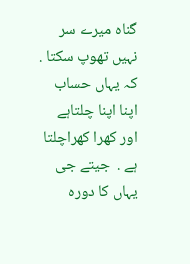گناہ میرے سر نہیں تھوپ سکتا . کہ یہاں حساب اپنا اپنا چلتاہے اور کھرا کھراچلتا ہے .  جیتے جی یہاں کا دورہ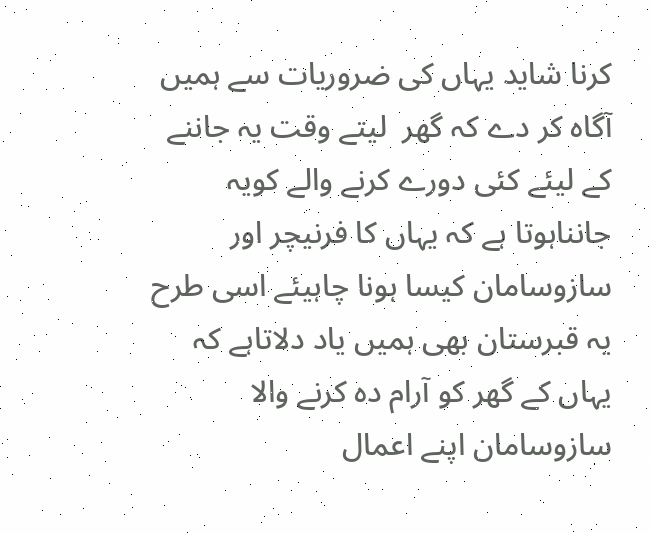کرنا شاید یہاں کی ضروریات سے ہمیں آگاہ کر دے کہ گھر  لیتے وقت یہ جاننے کے لیئے کئی دورے کرنے والے کویہ جانناہوتا ہے کہ یہاں کا فرنیچر اور سازوسامان کیسا ہونا چاہیئے اسی طرح یہ قبرستان بھی ہمیں یاد دلاتاہے کہ یہاں کے گھر کو آرام دہ کرنے والا  سازوسامان اپنے اعمال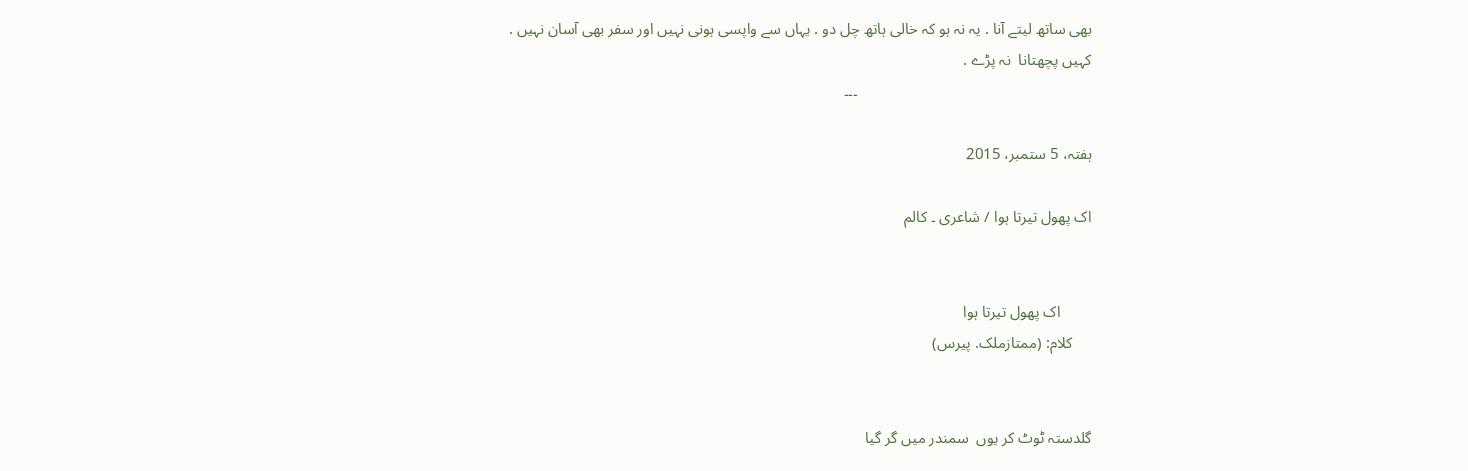بھی ساتھ لیتے آنا . یہ نہ ہو کہ خالی ہاتھ چل دو . یہاں سے واپسی ہونی نہیں اور سفر بھی آسان نہیں . کہیں پچھتانا  نہ پڑے .
                                                            ۔۔۔

ہفتہ، 5 ستمبر، 2015

اک پھول تیرتا ہوا / شاعری ۔ کالم


        اک پھول تیرتا ہوا
     کلام: (ممتازملک. پیرس)


گلدستہ ٹوٹ کر یوں  سمندر میں گر گیا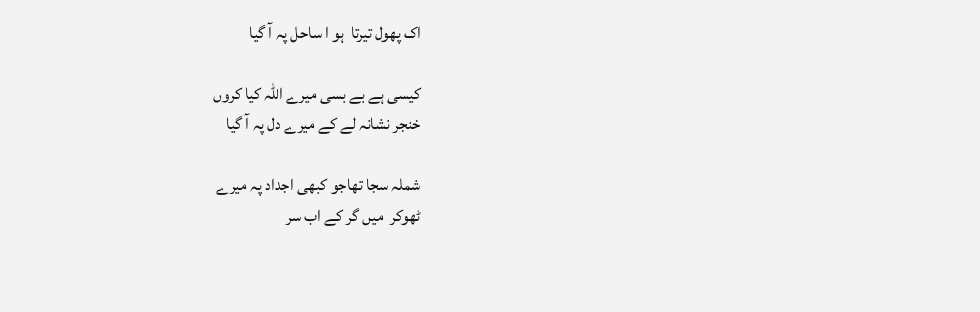اک پھول تیرتا  ہو ا ساحل پہ آ گیا

کیسی ہے بے بسی میرے اللہ کیا کروں
خنجر نشانہ لے کے میرے دل پہ آ گیا

شملہ سجا تھاجو کبھی اجداد پہ میرے
ٹھوکر  میں گر کے اب سر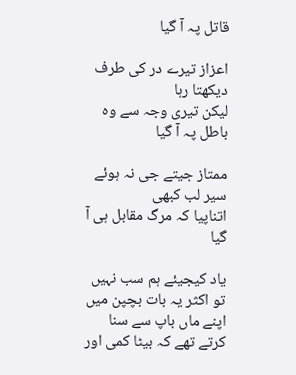قاتل پہ آ گیا

اعزاز تیرے در کی طرف دیکھتا رہا
لیکن تیری وجہ سے وہ باطل پہ آ گیا

ممتاز جیتے جی نہ ہوئے سیر لب کبھی
اتناپیا کہ مرگ مقابل ہی آ گیا

یاد کیجیئے ہم سب نہیں تو اکثر یہ بات بچپن میں اپنے ماں باپ سے سنا کرتے تھے کہ بیٹا کمی اور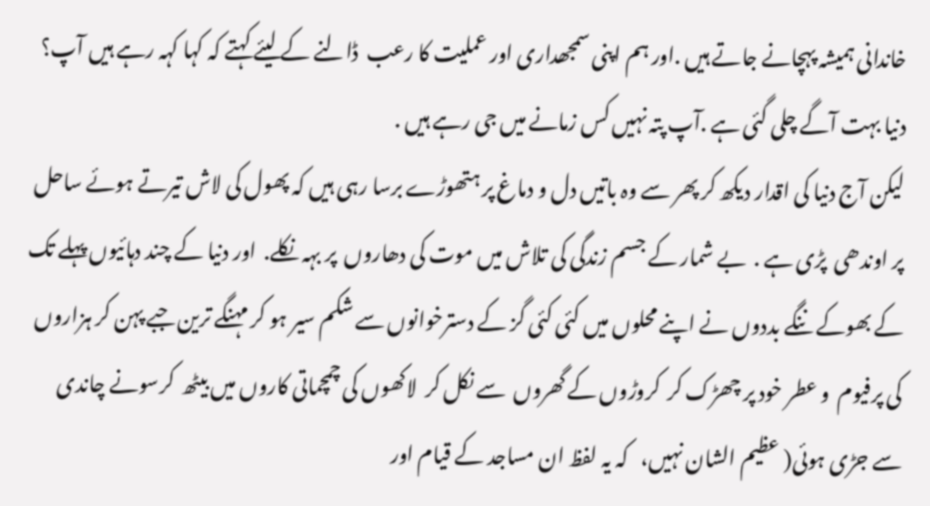خاندانی ہمیشہ پہچانے جاتے ہیں .اور ہم اپنی سمجھداری اور عملیت کا رعب  ڈالنے کے لیئے کہتے کہ کہا کہہ رہے ہیں آپ؟  دنیا بہت آگے چلی گئی ہے .آپ پتہ نہیں کس زمانے میں جی رہے ہیں .
لیکن آج دنیا کی اقدار دیکھ کر پھر سے وہ باتیں دل و دماغ پر ہتھوڑے برسا رہی ہیں کہ پھول کی لاش تیرتے ہوئے ساحل پر اوندھی  پڑی ہے .  بے شمار کے جسم زندگی کی تلاش میں موت کی دھاروں  پر بہہ نکلے.  اور دنیا کے چند دہائیوں پہلے تک کے بھوکے ننگے بددوں نے اپنے محلوں میں کئی کئی گز کے دسترخوانوں سے شکم سیر ہو کر مہنگے ترین جبے پہن کر ہزاروں کی پرفیوم  و عطر خود پر چھڑک کر  کروڑوں کے گھروں  سے نکل کر  لاکھوں کی چمچماتی کاروں میں بیٹھ  کرسونے چاندی سے جڑی ہوئی( عظیم الشان نہیں،   کہ یہ لفظ ان مساجد کے قیام اور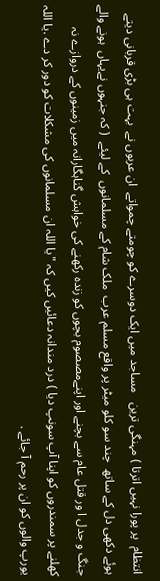انتظام  پر پورا نہیں اترتا ) مہنگی ترین   مساجد میں ایک دوسرے کو چومتے چمواتے  ان عربوں نے  بہت ہی بڑی قربانی دیتے ہوئے دکھی دل کے ساتھ  چند سو کلو میٹر پر واقع مسلم عرب  ملک شام کے مسلمانوں  کے لیئے  ( کہ جنہوں نےیہاں  ہونے والے جنگ و جدل ا ور قتل عام سے بچنے اور اپنےمصصوم بچوں کو زندہ رکھنے کی خواہش گناہگارانہ میں زمینوں کے دروازے نہ کھلنے پر سمندروں کو اپنا آپ سونپ دیا ) درد مندانہ دعائیں کیں کہ "یا اللہ ان مسلمانوں کی مشکلات کو دور کر دے .یا اللہ یورپ والوں کو ان پر رحم آ جائے .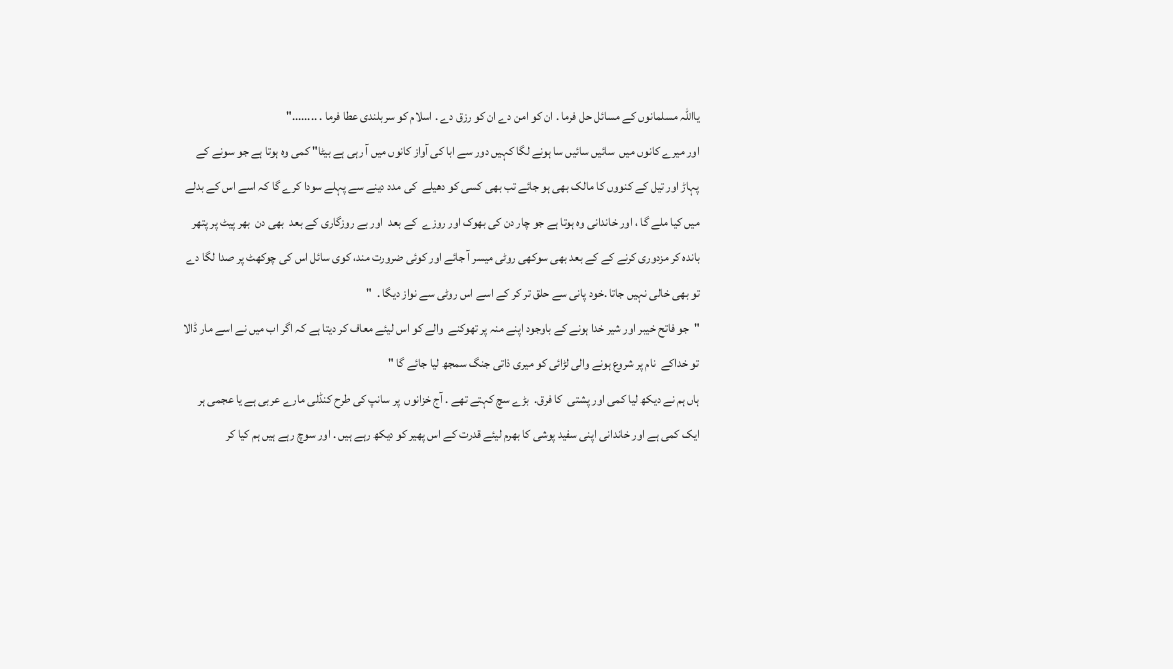یااللہ مسلمانوں کے مسائل حل فرما . ان کو امن دے ان کو رزق دے . اسلام کو سربلندی عطا فرما . ........"
اور میرے کانوں میں  سائیں سائیں سا ہونے لگا کہیں دور سے ابا کی آواز کانوں میں آ رہی ہے بیٹا" کمی وہ ہوتا ہے جو سونے کے پہاڑ اور تیل کے کنووں کا مالک بھی ہو جائے تب بھی کسی کو دھیلے  کی مدد دینے سے پہلے سودا کرے گا کہ اسے اس کے بدلے میں کیا ملے گا ، اور خاندانی وہ ہوتا ہے جو چار دن کی بھوک اور روزے  کے بعد  اور بے روزگاری کے بعد  بھی دن  بھر پیٹ پر پتھر باندہ کر مزدوری کرنے کے کے بعد بھی سوکھی روٹی میسر آ جائے اور کوئی ضرورت مند، کوی سائل اس کی چوکھٹ پر صدا لگا دے  تو بھی خالی نہیں جاتا .خود پانی سے حلق تر کر کے اسے اس روٹی سے نواز دیگا .  "
"جو فاتح خیبر اور شیر خدا ہونے کے باوجود اپنے منہ پر تھوکنے  والے کو اس لیئے معاف کر دیتا ہے کہ اگر اب میں نے اسے مار ڈالا تو خداکے  نام پر شروع ہونے والی لڑائی کو میری ذاتی جنگ سمجھ لیا جائے گا "
ہاں ہم نے دیکھ لیا کمی اور پشتی  کا فرق.  بڑے سچ کہتے تھے . آج خزانوں  پر سانپ کی طرح کنڈلی مارے عربی ہے یا عجمی ہر ایک کمی ہے اور خاندانی اپنی سفید پوشی کا بھرم لیئے قدرت کے اس پھیر کو دیکھ رہے ہیں . اور سوچ رہے ہیں ہم کیا کر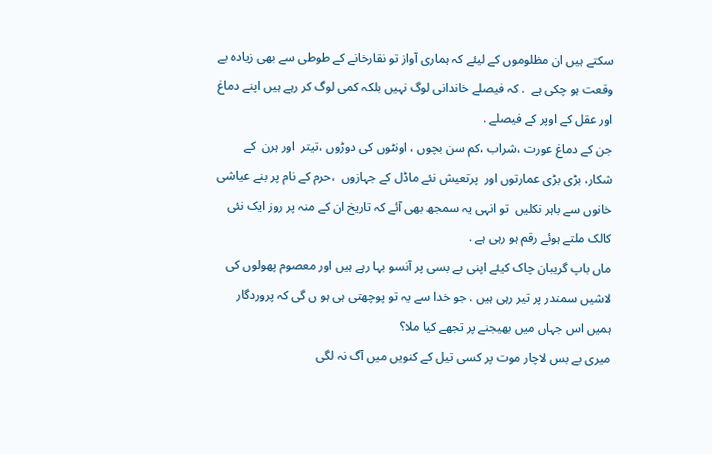سکتے ہیں ان مظلوموں کے لیئے کہ ہماری آواز تو نقارخانے کے طوطی سے بھی زیادہ بے وقعت ہو چکی ہے  . کہ فیصلے خاندانی لوگ نہیں بلکہ کمی لوگ کر رہے ہیں اپنے دماغ اور عقل کے اوپر کے فیصلے .
جن کے دماغ عورت ،شراب ،کم سن بچوں ، اونٹوں کی دوڑوں ،تیتر  اور ہرن  کے شکار، بڑی بڑی عمارتوں اور  پرتعیش نئے ماڈل کے جہازوں  ،حرم کے نام پر بنے عیاشی خانوں سے باہر نکلیں  تو انہی یہ سمجھ بھی آئے کہ تاریخ ان کے منہ پر روز ایک نئی کالک ملتے ہوئے رقم ہو رہی ہے .
ماں باپ گریبان چاک کیئے اپنی بے بسی پر آنسو بہا رہے ہیں اور معصوم پھولوں کی لاشیں سمندر پر تیر رہی ہیں . جو خدا سے یہ تو پوچھتی ہی ہو ں گی کہ پروردگار ہمیں اس جہاں میں بھیجنے پر تجھے کیا ملا؟
میری بے بس لاچار موت پر کسی تیل کے کنویں میں آگ نہ لگی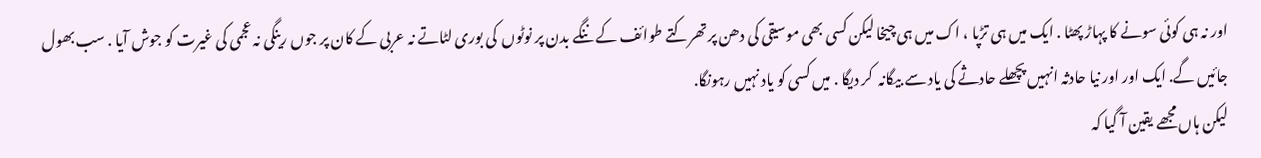اور نہ ہی کوئی سونے کا پہاڑ پھٹا . ایک میں ہی تڑپا ، اک میں ہی چیخا لیکن کسی بھی موسیقی کی دھن پر تھرکتے طوائف کے ننگے بدن پر نوٹوں  کی بوری لٹاتے نہ عربی کے کان پر جوں رینگی نہ عجمی کی غیرت کو جوش آیا . سب بھول جائیں گے. ایک اور اور نیا حادثہ انہیں پچھلے حادثے کی یاد سے بیگانہ  کر دیگا . میں کسی کو یاد نہیں رہونگا.
لیکن ہاں مجھے یقین آ گیا کہ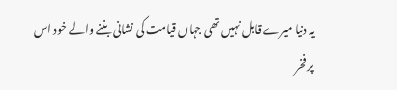یہ دنیا میرے قابل نہیں تھی جہاں قیامت کی نشانی بننے والے خود اس پر فخر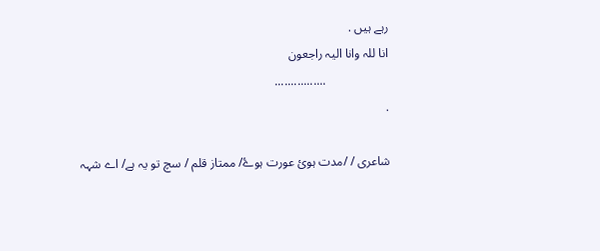رہے ہیں .
انا للہ وانا الیہ راجعون
                    ................
.

شاعری / /مدت ہوئ عورت ہوۓ/ ممتاز قلم / سچ تو یہ ہے/ اے شہہ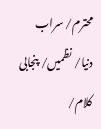محترم/ سراب دنیا/ نظمیں/ پنجابی کلام/